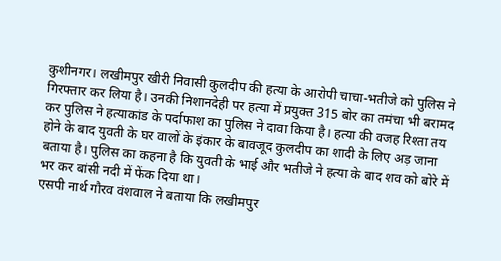कुशीनगर। लखीमपुर खीरी निवासी कुलदीप की हत्या के आरोपी चाचा-भतीजे को पुलिस ने गिरफ्तार कर लिया है। उनकी निशानदेही पर हत्या में प्रयुक्त 315 बोर का तमंचा भी बरामद कर पुलिस ने हत्याकांड के पर्दाफाश का पुलिस ने दावा किया है। हत्या की वजह रिश्ता तय होने के बाद युवती के घर वालों के इंकार के बावजूद कुलदीप का शादी के लिए अड़ जाना बताया है। पुलिस का कहना है कि युवती के भाई और भतीजे ने हत्या के बाद शव को बोरे में भर कर बांसी नदी में फेंक दिया था।
एसपी नार्थ गौरव वंशवाल ने बताया कि लखीमपुर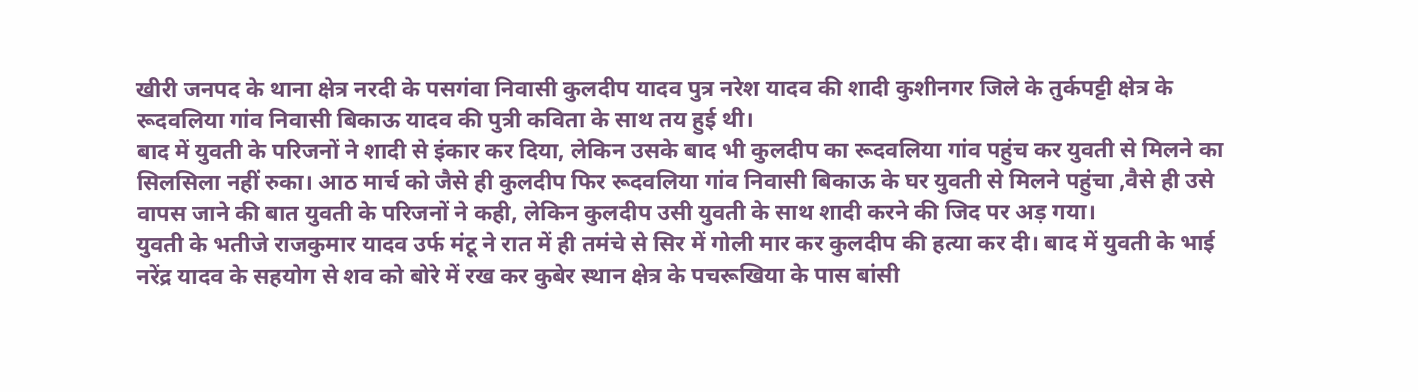खीरी जनपद के थाना क्षेत्र नरदी के पसगंवा निवासी कुलदीप यादव पुत्र नरेश यादव की शादी कुशीनगर जिले के तुर्कपट्टी क्षेत्र के रूदवलिया गांव निवासी बिकाऊ यादव की पुत्री कविता के साथ तय हुई थी।
बाद में युवती के परिजनों ने शादी से इंकार कर दिया, लेकिन उसके बाद भी कुलदीप का रूदवलिया गांव पहुंच कर युवती से मिलने का सिलसिला नहीं रुका। आठ मार्च को जैसे ही कुलदीप फिर रूदवलिया गांव निवासी बिकाऊ के घर युवती से मिलने पहुंचा ,वैसे ही उसे वापस जाने की बात युवती के परिजनों ने कही, लेकिन कुलदीप उसी युवती के साथ शादी करने की जिद पर अड़ गया।
युवती के भतीजे राजकुमार यादव उर्फ मंटू ने रात में ही तमंचे से सिर में गोली मार कर कुलदीप की हत्या कर दी। बाद में युवती के भाई नरेंद्र यादव के सहयोग से शव को बोरे में रख कर कुबेर स्थान क्षेत्र के पचरूखिया के पास बांसी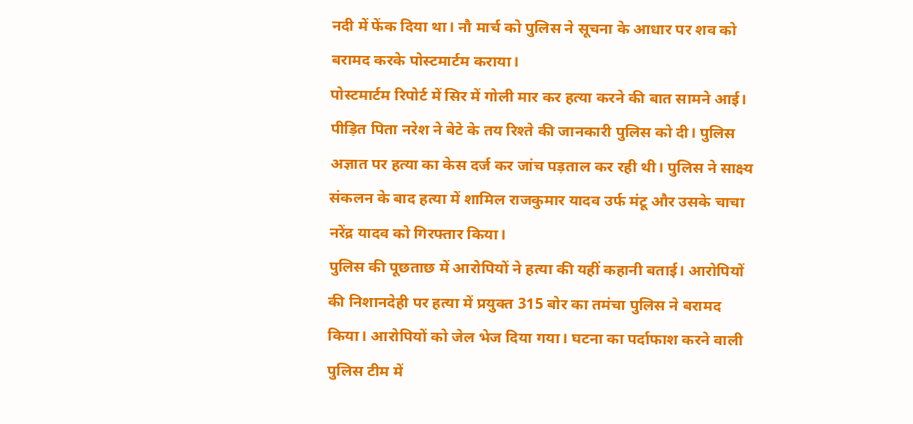नदी में फेंक दिया था। नौ मार्च को पुलिस ने सूचना के आधार पर शव को बरामद करके पोस्टमार्टम कराया।
पोस्टमार्टम रिपोर्ट में सिर में गोली मार कर हत्या करने की बात सामने आई। पीड़ित पिता नरेश ने बेटे के तय रिश्ते की जानकारी पुलिस को दी। पुलिस अज्ञात पर हत्या का केस दर्ज कर जांच पड़ताल कर रही थी। पुलिस ने साक्ष्य संकलन के बाद हत्या में शामिल राजकुमार यादव उर्फ मंटू और उसके चाचा नरेंद्र यादव को गिरफ्तार किया।
पुलिस की पूछताछ में आरोपियों ने हत्या की यहीं कहानी बताई। आरोपियों की निशानदेही पर हत्या में प्रयुक्त 315 बोर का तमंचा पुलिस ने बरामद किया। आरोपियों को जेल भेज दिया गया। घटना का पर्दाफाश करने वाली पुलिस टीम में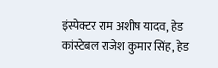इंस्पेक्टर राम अशीष यादव, हेड कांस्टेबल राजेश कुमार सिंह, हेड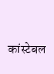कांस्टेबल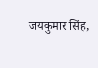जयकुमार सिंह,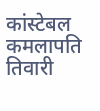कांस्टेबल कमलापति तिवारी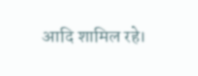आदि शामिल रहे।